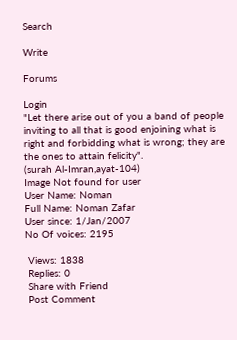Search

Write

Forums

Login
"Let there arise out of you a band of people inviting to all that is good enjoining what is right and forbidding what is wrong; they are the ones to attain felicity".
(surah Al-Imran,ayat-104)
Image Not found for user
User Name: Noman
Full Name: Noman Zafar
User since: 1/Jan/2007
No Of voices: 2195

 Views: 1838
 Replies: 0
 Share with Friend
 Post Comment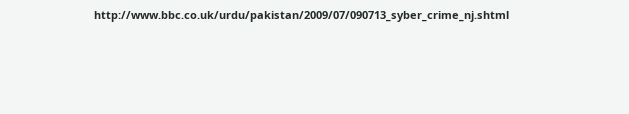http://www.bbc.co.uk/urdu/pakistan/2009/07/090713_syber_crime_nj.shtml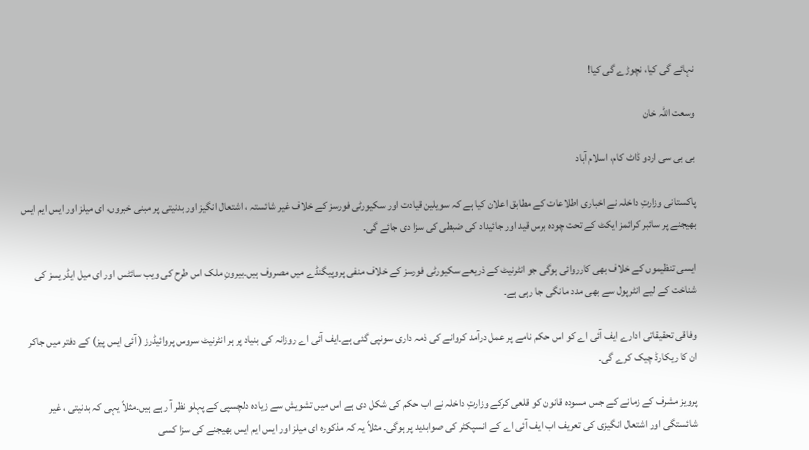نہائے گی کیا، نچوڑے گی کیا!

وسعت اللہ خان

بی بی سی اردو ڈاٹ کام، اسلام آباد

پاکستانی وزارتِ داخلہ نے اخباری اطلاعات کے مطابق اعلان کیا ہے کہ سویلین قیادت اور سکیورٹی فورسز کے خلاف غیر شائستہ ، اشتعال انگیز اور بدنیتی پر مبنی خبروں، ای میلز اور ایس ایم ایس بھیجنے پر سائبر کرائمز ایکٹ کے تحت چودہ برس قید اور جائیداد کی ضبطی کی سزا دی جائے گی۔

ایسی تنظیموں کے خلاف بھی کارروائی ہوگی جو انٹرنیٹ کے ذریعے سکیورٹی فورسز کے خلاف منفی پروپیگنڈے میں مصروف ہیں۔بیرونِ ملک اس طرح کی ویب سائٹس اور ای میل ایڈریسز کی شناخت کے لیے انٹرپول سے بھی مدد مانگی جا رہی ہے۔

وفاقی تحقیقاتی ادارے ایف آئی اے کو اس حکم نامے پر عمل درآمد کروانے کی ذمہ داری سونپی گئی ہے۔ایف آئی اے روزانہ کی بنیاد پر ہر انٹرنیٹ سروس پروائیڈرز ( آئی ایس پیز) کے دفتر میں جاکر ان کا ریکارڈ چیک کرے گی۔

پرویز مشرف کے زمانے کے جس مسودہ قانون کو قلعی کرکے وزارتِ داخلہ نے اب حکم کی شکل دی ہے اس میں تشویش سے زیادہ دلچسپی کے پہلو نظر آ رہے ہیں۔مثلاً یہی کہ بدنیتی ، غیر شائستگی اور اشتعال انگیزی کی تعریف اب ایف آئی اے کے انسپکٹر کی صوابدید پر ہوگی۔ مثلاً یہ کہ مذکورہ ای میلز اور ایس ایم ایس بھیجنے کی سزا کسی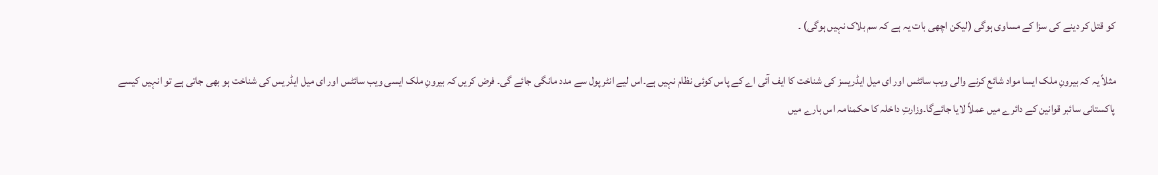کو قتل کر دینے کی سزا کے مساوی ہوگی (لیکن اچھی بات یہ ہے کہ سم بلاک نہیں ہوگی) ۔

مثلاً یہ کہ بیرونِ ملک ایسا مواد شائع کرنے والی ویب سائٹس اور ای میل ایڈریسز کی شناخت کا ایف آئی اے کے پاس کوئی نظام نہیں ہے۔اس لیے انٹر پول سے مدد مانگی جائے گی۔ فرض کریں کہ بیرونِ ملک ایسی ویب سائٹس اور ای میل ایڈریس کی شناخت ہو بھی جاتی ہے تو انہیں کیسے پاکستانی سائبر قوانین کے دائرے میں عملاً لایا جائےگا۔وزارتِ داخلہ کا حکمنامہ اس بارے میں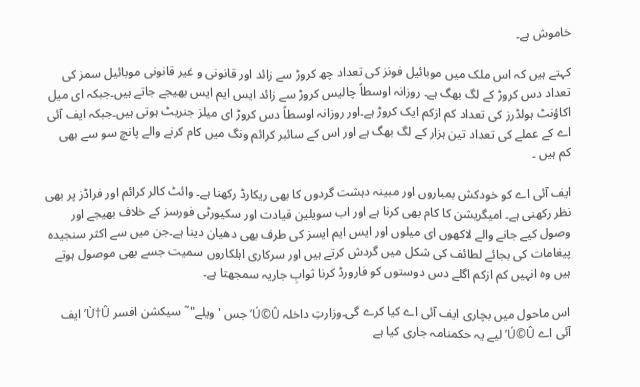خاموش ہے۔

کہتے ہیں کہ اس ملک میں موبائیل فونز کی تعداد چھ کروڑ سے زائد اور قانونی و غیر قانونی موبائیل سمز کی تعداد دس کروڑ کے لگ بھگ ہے۔ روزانہ اوسطاً چالیس کروڑ سے زائد ایس ایم ایس بھیجے جاتے ہیں۔جبکہ ای میل اکاؤنٹ ہولڈرز کی تعداد کم ازکم ایک کروڑ ہے۔اور روزانہ اوسطاً دس کروڑ ای میلز جنریٹ ہوتی ہیں۔جبکہ ایف آئی اے کے عملے کی تعداد تین ہزار کے لگ بھگ ہے اور اس کے سائبر کرائم ونگ میں کام کرنے والے پانچ سو سے بھی کم ہیں ۔

ایف آئی اے کو خودکش بمباروں اور مبینہ دہشت گردوں کا بھی ریکارڈ رکھنا ہے۔ وائٹ کالر کرائم اور فراڈز پر بھی نظر رکھنی ہے۔ امیگریشن کا کام بھی کرنا ہے اور اب سویلین قیادت اور سکیورٹی فورسز کے خلاف بھیجے اور وصول کیے جانے والے لاکھوں ای میلوں اور ایس ایم ایسز کی طرف بھی دھیان دینا ہے۔جن میں سے اکثر سنجیدہ پیغامات کی بجائے لطائف کی شکل میں گردش کرتے ہیں اور سرکاری اہلکاروں سمیت جسے بھی موصول ہوتے ہیں وہ انہیں کم ازکم اگلے دس دوستوں کو فارورڈ کرنا ثوابِ جاریہ سمجھتا ہے۔

اس ماحول میں بچاری ایف آئی اے کیا کرے گی۔وزارتِ داخلہ Ú©Û’ جس 'ویلے"˜ سیکشن افسر Ù†Û’ ایف آئی اے Ú©Û’ لیے یہ حکمنامہ جاری کیا ہے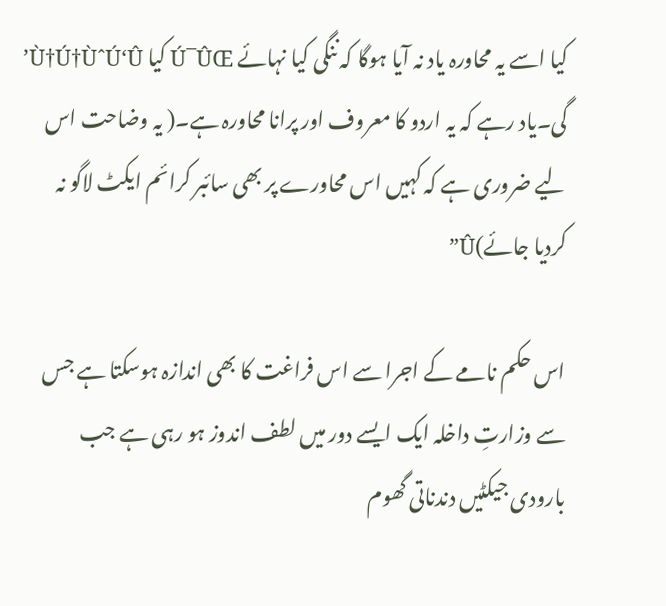کیا اسے یہ محاورہ یاد نہ آیا ہوگا کہ ننگی کیا نہائے Ú¯ÛŒ کیا Ù†Ú†ÙˆÚ‘Û’ گی۔یاد رہے کہ یہ اردو کا معروف اور پرانا محاورہ ہے۔( یہ وضاحت اس لیے ضروری ہے کہ کہیں اس محاورے پر بھی سائبر کرائم ایکٹ لاگو نہ کردیا جائے)Û”

اس حکم نامے کے اجرا سے اس فراغت کا بھی اندازہ ہوسکتا ہے جس سے وزارتِ داخلہ ایک ایسے دور میں لطف اندوز ہو رہی ہے جب بارودی جیکٹیں دندناتی گھوم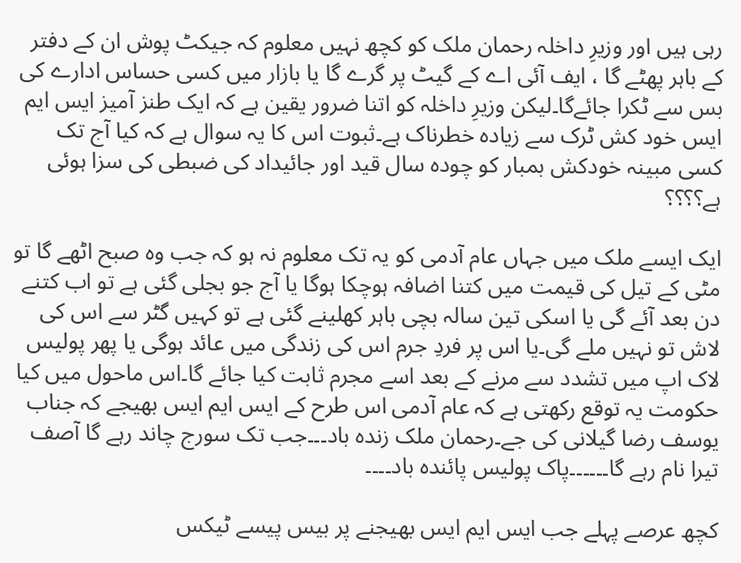رہی ہیں اور وزیرِ داخلہ رحمان ملک کو کچھ نہیں معلوم کہ جیکٹ پوش ان کے دفتر کے باہر پھٹے گا ، ایف آئی اے کے گیٹ پر گرے گا یا بازار میں کسی حساس ادارے کی بس سے ٹکرا جائےگا۔لیکن وزیرِ داخلہ کو اتنا ضرور یقین ہے کہ ایک طنز آمیز ایس ایم ایس خود کش ٹرک سے زیادہ خطرناک ہے۔ثبوت اس کا یہ سوال ہے کہ کیا آج تک کسی مبینہ خودکش بمبار کو چودہ سال قید اور جائیداد کی ضبطی کی سزا ہوئی ہے؟؟؟؟

ایک ایسے ملک میں جہاں عام آدمی کو یہ تک معلوم نہ ہو کہ جب وہ صبح اٹھے گا تو مٹی کے تیل کی قیمت میں کتنا اضافہ ہوچکا ہوگا یا آج جو بجلی گئی ہے تو اب کتنے دن بعد آئے گی یا اسکی تین سالہ بچی باہر کھلینے گئی ہے تو کہیں گٹر سے اس کی لاش تو نہیں ملے گی۔یا اس پر فردِ جرم اس کی زندگی میں عائد ہوگی یا پھر پولیس لاک اپ میں تشدد سے مرنے کے بعد اسے مجرم ثابت کیا جائے گا۔اس ماحول میں کیا حکومت یہ توقع رکھتی ہے کہ عام آدمی اس طرح کے ایس ایم ایس بھیجے کہ جناب یوسف رضا گیلانی کی جے۔رحمان ملک زندہ باد۔۔۔جب تک سورج چاند رہے گا آصف تیرا نام رہے گا۔۔۔۔۔۔پاک پولیس پائندہ باد۔۔۔۔

کچھ عرصے پہلے جب ایس ایم ایس بھیجنے پر بیس پیسے ٹیکس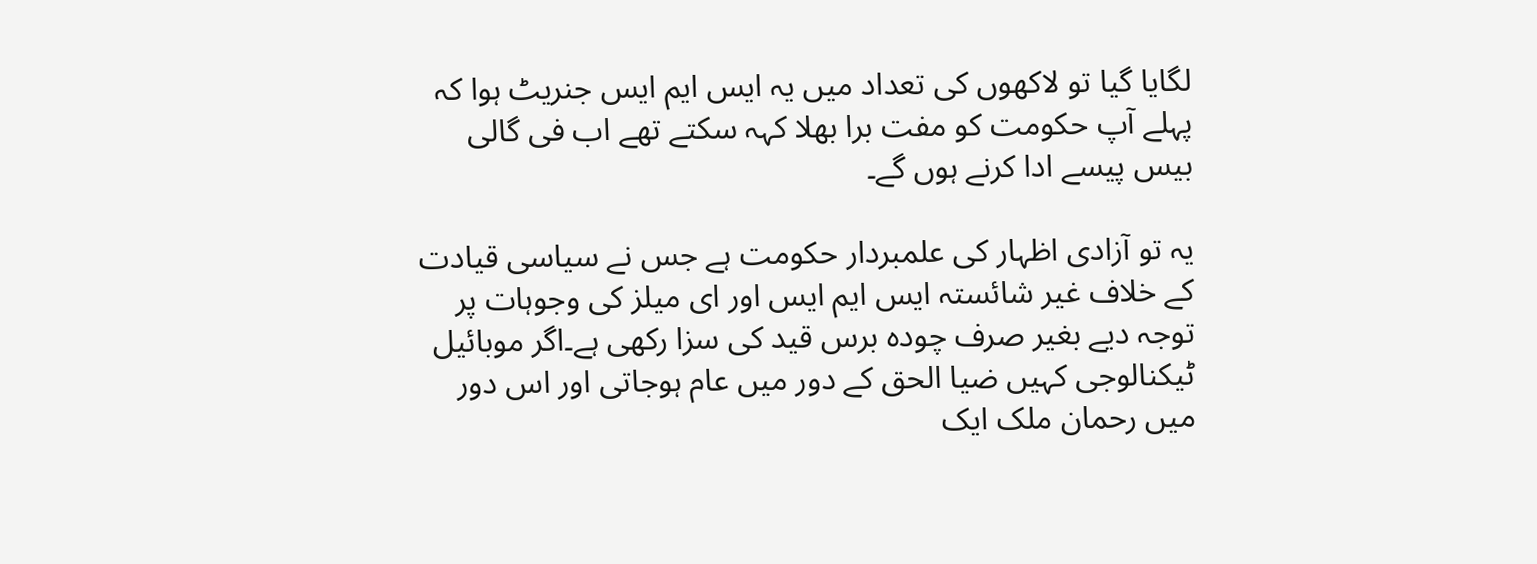لگایا گیا تو لاکھوں کی تعداد میں یہ ایس ایم ایس جنریٹ ہوا کہ پہلے آپ حکومت کو مفت برا بھلا کہہ سکتے تھے اب فی گالی بیس پیسے ادا کرنے ہوں گے۔

یہ تو آزادی اظہار کی علمبردار حکومت ہے جس نے سیاسی قیادت کے خلاف غیر شائستہ ایس ایم ایس اور ای میلز کی وجوہات پر توجہ دیے بغیر صرف چودہ برس قید کی سزا رکھی ہے۔اگر موبائیل ٹیکنالوجی کہیں ضیا الحق کے دور میں عام ہوجاتی اور اس دور میں رحمان ملک ایک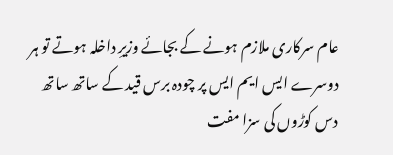عام سرکاری ملازم ہونے کے بجائے وزیرِ داخلہ ہوتے تو ہر دوسرے ایس ایم ایس پر چودہ برس قید کے ساتھ ساتھ دس کوڑوں کی سزا مفت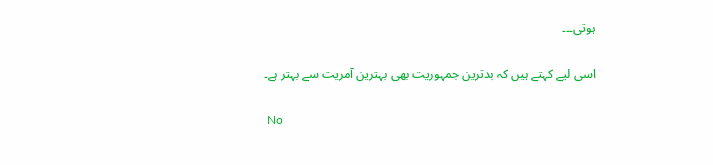ہوتی۔۔۔

اسی لیے کہتے ہیں کہ بدترین جمہوریت بھی بہترین آمریت سے بہتر ہے۔

 No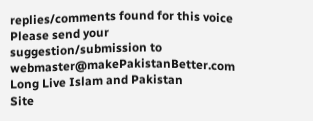replies/comments found for this voice
Please send your suggestion/submission to webmaster@makePakistanBetter.com
Long Live Islam and Pakistan
Site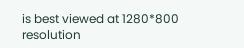is best viewed at 1280*800 resolution